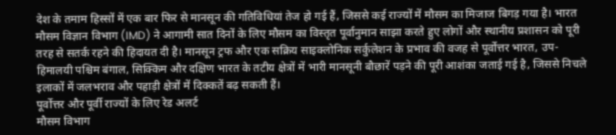देश के तमाम हिस्सों में एक बार फिर से मानसून की गतिविधियां तेज हो गई हैं, जिससे कई राज्यों में मौसम का मिजाज बिगड़ गया है। भारत मौसम विज्ञान विभाग (IMD) ने आगामी सात दिनों के लिए मौसम का विस्तृत पूर्वानुमान साझा करते हुए लोगों और स्थानीय प्रशासन को पूरी तरह से सतर्क रहने की हिदायत दी है। मानसून ट्रफ और एक सक्रिय साइक्लोनिक सर्कुलेशन के प्रभाव की वजह से पूर्वोत्तर भारत, उप-हिमालयी पश्चिम बंगाल, सिक्किम और दक्षिण भारत के तटीय क्षेत्रों में भारी मानसूनी बौछारें पड़ने की पूरी आशंका जताई गई है, जिससे निचले इलाकों में जलभराव और पहाड़ी क्षेत्रों में दिक्कतें बढ़ सकती हैं।
पूर्वोत्तर और पूर्वी राज्यों के लिए रेड अलर्ट
मौसम विभाग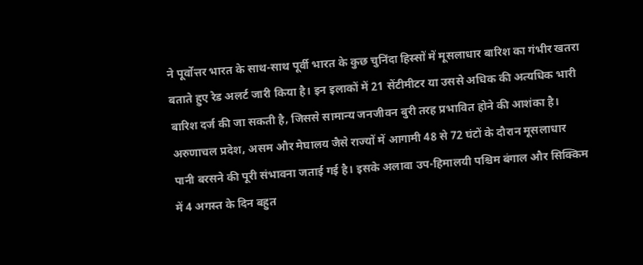ने पूर्वोत्तर भारत के साथ-साथ पूर्वी भारत के कुछ चुनिंदा हिस्सों में मूसलाधार बारिश का गंभीर खतरा बताते हुए रेड अलर्ट जारी किया है। इन इलाकों में 21 सेंटीमीटर या उससे अधिक की अत्यधिक भारी बारिश दर्ज की जा सकती है, जिससे सामान्य जनजीवन बुरी तरह प्रभावित होने की आशंका है।
अरुणाचल प्रदेश, असम और मेघालय जैसे राज्यों में आगामी 48 से 72 घंटों के दौरान मूसलाधार पानी बरसने की पूरी संभावना जताई गई है। इसके अलावा उप-हिमालयी पश्चिम बंगाल और सिक्किम में 4 अगस्त के दिन बहुत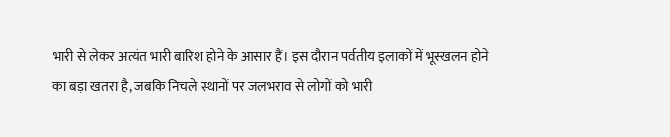भारी से लेकर अत्यंत भारी बारिश होने के आसार हैं। इस दौरान पर्वतीय इलाकों में भूस्खलन होने का बड़ा खतरा है, जबकि निचले स्थानों पर जलभराव से लोगों को भारी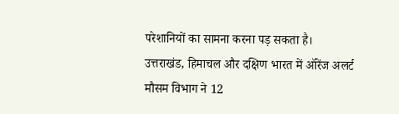परेशानियों का सामना करना पड़ सकता है।
उत्तराखंड, हिमाचल और दक्षिण भारत में ऑरेंज अलर्ट
मौसम विभाग ने 12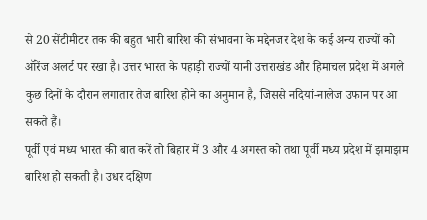से 20 सेंटीमीटर तक की बहुत भारी बारिश की संभावना के मद्देनजर देश के कई अन्य राज्यों को ऑरेंज अलर्ट पर रखा है। उत्तर भारत के पहाड़ी राज्यों यानी उत्तराखंड और हिमाचल प्रदेश में अगले कुछ दिनों के दौरान लगातार तेज बारिश होने का अनुमान है, जिससे नदियां-नालेज उफान पर आ सकते हैं।
पूर्वी एवं मध्य भारत की बात करें तो बिहार में 3 और 4 अगस्त को तथा पूर्वी मध्य प्रदेश में झमाझम बारिश हो सकती है। उधर दक्षिण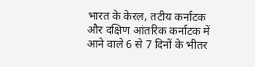भारत के केरल, तटीय कर्नाटक और दक्षिण आंतरिक कर्नाटक में आने वाले 6 से 7 दिनों के भीतर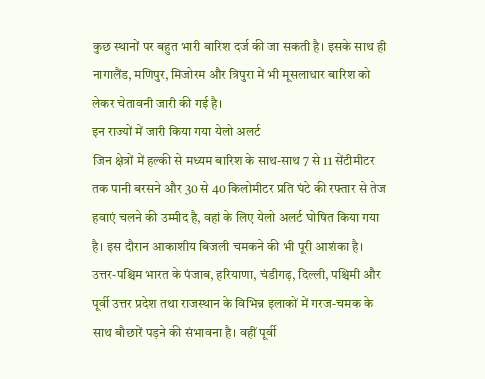कुछ स्थानों पर बहुत भारी बारिश दर्ज की जा सकती है। इसके साथ ही नागालैंड, मणिपुर, मिजोरम और त्रिपुरा में भी मूसलाधार बारिश को लेकर चेतावनी जारी की गई है।
इन राज्यों में जारी किया गया येलो अलर्ट
जिन क्षेत्रों में हल्की से मध्यम बारिश के साथ-साथ 7 से 11 सेंटीमीटर तक पानी बरसने और 30 से 40 किलोमीटर प्रति घंटे की रफ्तार से तेज हवाएं चलने की उम्मीद है, वहां के लिए येलो अलर्ट घोषित किया गया है। इस दौरान आकाशीय बिजली चमकने की भी पूरी आशंका है।
उत्तर-पश्चिम भारत के पंजाब, हरियाणा, चंडीगढ़, दिल्ली, पश्चिमी और पूर्वी उत्तर प्रदेश तथा राजस्थान के विभिन्न इलाकों में गरज-चमक के साथ बौछारें पड़ने की संभावना है। वहीं पूर्वी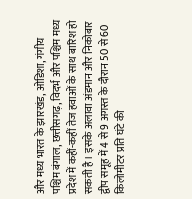और मध्य भारत के झारखंड, ओडिशा, गंगीय पश्चिम बंगाल, छत्तीसगढ़, विदर्भ और पश्चिम मध्य प्रदेश में कहीं-कहीं तेज हवाओं के साथ बारिश हो सकती है। इसके अलावा अंडमान और निकोबार द्वीप समूह में 4 से 9 अगस्त के दौरान 50 से 60 किलोमीटर प्रति घंटे की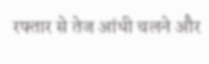रफ्तार से तेज आंधी चलने और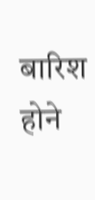बारिश होने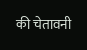की चेतावनी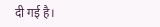दी गई है।